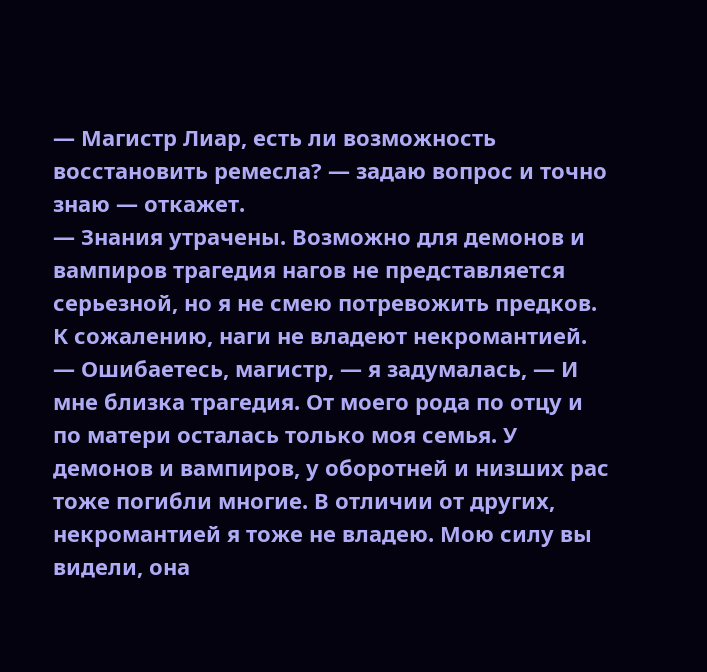— Магистр Лиар, есть ли возможность восстановить ремесла? — задаю вопрос и точно знаю — откажет.
— Знания утрачены. Возможно для демонов и вампиров трагедия нагов не представляется серьезной, но я не смею потревожить предков. К сожалению, наги не владеют некромантией.
— Ошибаетесь, магистр, — я задумалась, — И мне близка трагедия. От моего рода по отцу и по матери осталась только моя семья. У демонов и вампиров, у оборотней и низших рас тоже погибли многие. В отличии от других, некромантией я тоже не владею. Мою силу вы видели, она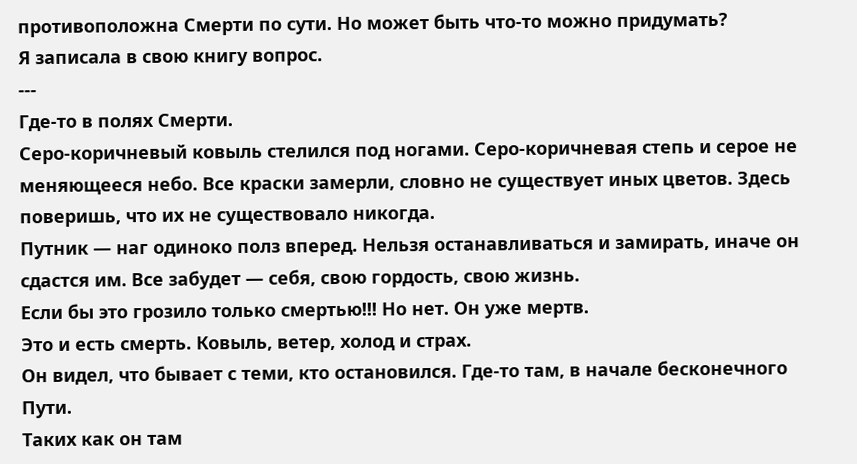противоположна Смерти по сути. Но может быть что-то можно придумать?
Я записала в свою книгу вопрос.
---
Где-то в полях Смерти.
Серо-коричневый ковыль стелился под ногами. Серо-коричневая степь и серое не меняющееся небо. Все краски замерли, словно не существует иных цветов. Здесь поверишь, что их не существовало никогда.
Путник — наг одиноко полз вперед. Нельзя останавливаться и замирать, иначе он сдастся им. Все забудет — себя, свою гордость, свою жизнь.
Если бы это грозило только смертью!!! Но нет. Он уже мертв.
Это и есть смерть. Ковыль, ветер, холод и страх.
Он видел, что бывает с теми, кто остановился. Где-то там, в начале бесконечного Пути.
Таких как он там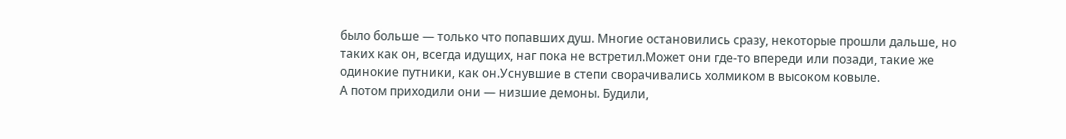было больше — только что попавших душ. Многие остановились сразу, некоторые прошли дальше, но таких как он, всегда идущих, наг пока не встретил.Может они где-то впереди или позади, такие же одинокие путники, как он.Уснувшие в степи сворачивались холмиком в высоком ковыле.
А потом приходили они — низшие демоны. Будили,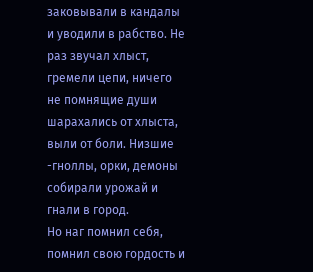заковывали в кандалы и уводили в рабство. Не раз звучал хлыст, гремели цепи, ничего не помнящие души шарахались от хлыста, выли от боли. Низшие -гноллы, орки, демоны собирали урожай и гнали в город.
Но наг помнил себя, помнил свою гордость и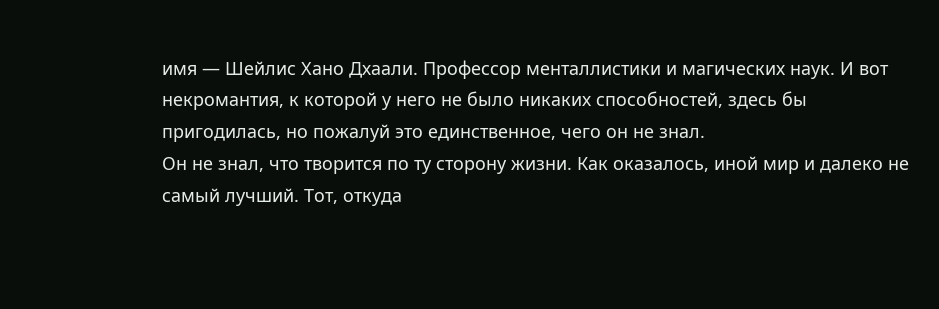имя — Шейлис Хано Дхаали. Профессор менталлистики и магических наук. И вот некромантия, к которой у него не было никаких способностей, здесь бы пригодилась, но пожалуй это единственное, чего он не знал.
Он не знал, что творится по ту сторону жизни. Как оказалось, иной мир и далеко не самый лучший. Тот, откуда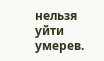нельзя уйти умерев.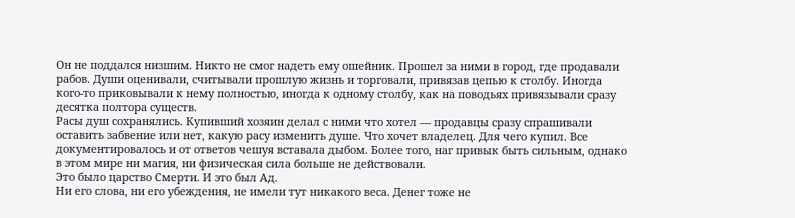Он не поддался низшим. Никто не смог надеть ему ошейник. Прошел за ними в город, где продавали рабов. Души оценивали, считывали прошлую жизнь и торговали, привязав цепью к столбу. Иногда кого-то приковывали к нему полностью, иногда к одному столбу, как на поводьях привязывали сразу десятка полтора существ.
Расы душ сохранялись. Купивший хозяин делал с ними что хотел — продавцы сразу спрашивали оставить забвение или нет, какую расу изменить душе. Что хочет владелец. Для чего купил. Все документировалось и от ответов чешуя вставала дыбом. Более того, наг привык быть сильным, однако в этом мире ни магия, ни физическая сила больше не действовали.
Это было царство Смерти. И это был Ад.
Ни его слова, ни его убеждения, не имели тут никакого веса. Денег тоже не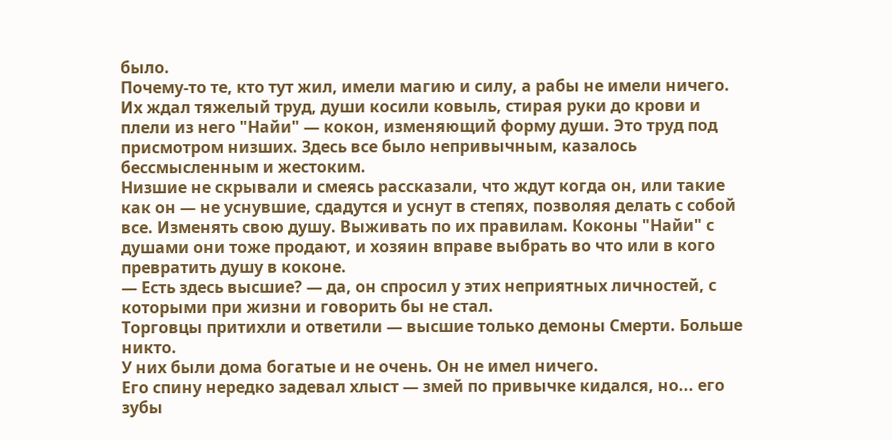было.
Почему-то те, кто тут жил, имели магию и силу, а рабы не имели ничего. Их ждал тяжелый труд, души косили ковыль, стирая руки до крови и плели из него "Найи" — кокон, изменяющий форму души. Это труд под присмотром низших. Здесь все было непривычным, казалось бессмысленным и жестоким.
Низшие не скрывали и смеясь рассказали, что ждут когда он, или такие как он — не уснувшие, сдадутся и уснут в степях, позволяя делать с собой все. Изменять свою душу. Выживать по их правилам. Коконы "Найи" с душами они тоже продают, и хозяин вправе выбрать во что или в кого превратить душу в коконе.
— Есть здесь высшие? — да, он спросил у этих неприятных личностей, с которыми при жизни и говорить бы не стал.
Торговцы притихли и ответили — высшие только демоны Смерти. Больше никто.
У них были дома богатые и не очень. Он не имел ничего.
Его спину нередко задевал хлыст — змей по привычке кидался, но... его зубы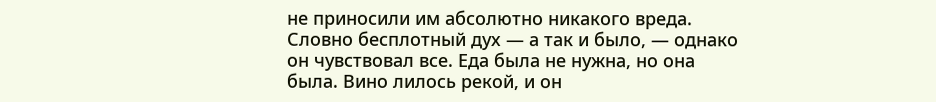не приносили им абсолютно никакого вреда. Словно бесплотный дух — а так и было, — однако он чувствовал все. Еда была не нужна, но она была. Вино лилось рекой, и он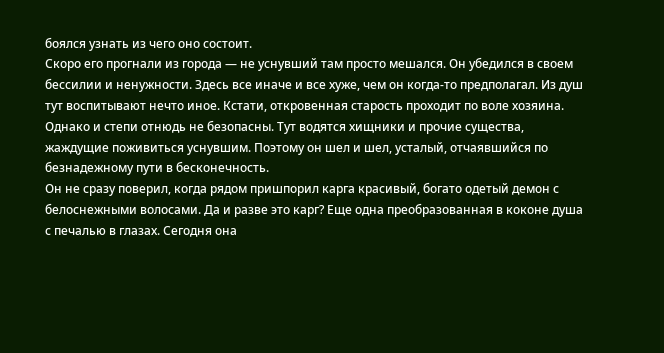боялся узнать из чего оно состоит.
Скоро его прогнали из города — не уснувший там просто мешался. Он убедился в своем бессилии и ненужности. Здесь все иначе и все хуже, чем он когда-то предполагал. Из душ тут воспитывают нечто иное. Кстати, откровенная старость проходит по воле хозяина.
Однако и степи отнюдь не безопасны. Тут водятся хищники и прочие существа, жаждущие поживиться уснувшим. Поэтому он шел и шел, усталый, отчаявшийся по безнадежному пути в бесконечность.
Он не сразу поверил, когда рядом пришпорил карга красивый, богато одетый демон с белоснежными волосами. Да и разве это карг? Еще одна преобразованная в коконе душа с печалью в глазах. Сегодня она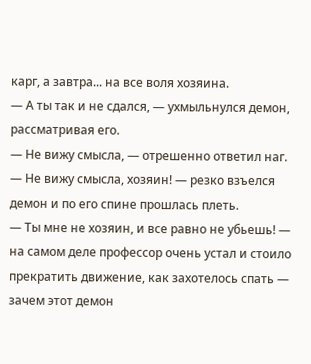карг, а завтра... на все воля хозяина.
— А ты так и не сдался, — ухмыльнулся демон, рассматривая его.
— Не вижу смысла, — отрешенно ответил наг.
— Не вижу смысла, хозяин! — резко взъелся демон и по его спине прошлась плеть.
— Ты мне не хозяин, и все равно не убьешь! — на самом деле профессор очень устал и стоило прекратить движение, как захотелось спать — зачем этот демон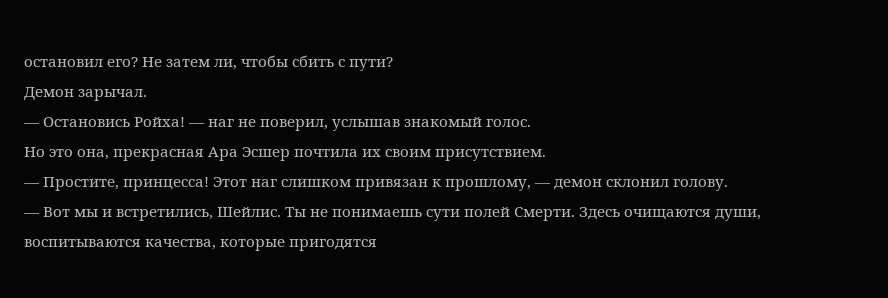остановил его? Не затем ли, чтобы сбить с пути?
Демон зарычал.
— Остановись Ройха! — наг не поверил, услышав знакомый голос.
Но это она, прекрасная Ара Эсшер почтила их своим присутствием.
— Простите, принцесса! Этот наг слишком привязан к прошлому, — демон склонил голову.
— Вот мы и встретились, Шейлис. Ты не понимаешь сути полей Смерти. Здесь очищаются души, воспитываются качества, которые пригодятся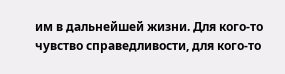им в дальнейшей жизни. Для кого-то чувство справедливости, для кого-то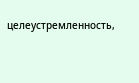целеустремленность,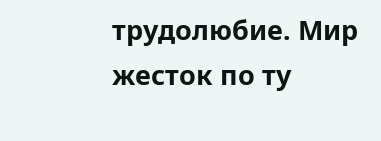трудолюбие. Мир жесток по ту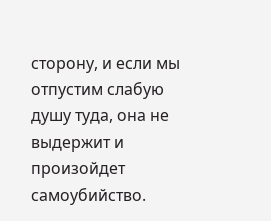сторону, и если мы отпустим слабую душу туда, она не выдержит и произойдет самоубийство.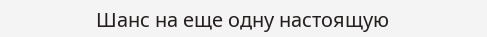Шанс на еще одну настоящую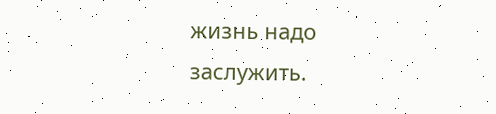жизнь надо заслужить.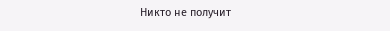Никто не получит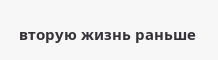вторую жизнь раньше